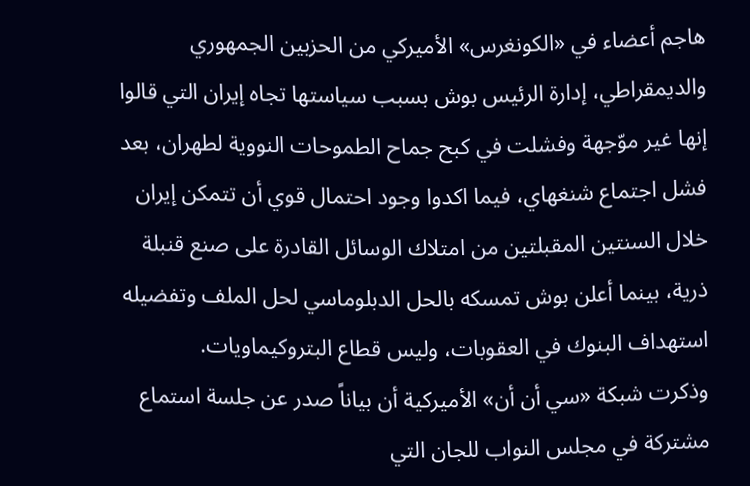هاجم أعضاء في «الكونغرس» الأميركي من الحزبين الجمهوري والديمقراطي، إدارة الرئيس بوش بسبب سياستها تجاه إيران التي قالوا إنها غير موّجهة وفشلت في كبح جماح الطموحات النووية لطهران، بعد فشل اجتماع شنغهاي، فيما اكدوا وجود احتمال قوي أن تتمكن إيران خلال السنتين المقبلتين من امتلاك الوسائل القادرة على صنع قنبلة ذرية، بينما أعلن بوش تمسكه بالحل الدبلوماسي لحل الملف وتفضيله استهداف البنوك في العقوبات، وليس قطاع البتروكيماويات.
وذكرت شبكة «سي أن أن» الأميركية أن بياناً صدر عن جلسة استماع مشتركة في مجلس النواب للجان التي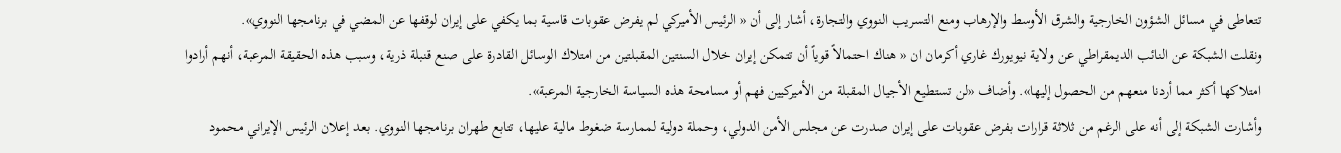تتعاطى في مسائل الشؤون الخارجية والشرق الأوسط والإرهاب ومنع التسريب النووي والتجارة، أشار إلى أن « الرئيس الأميركي لم يفرض عقوبات قاسية بما يكفي على إيران لوقفها عن المضي في برنامجها النووي».
ونقلت الشبكة عن النائب الديمقراطي عن ولاية نيويورك غاري أكرمان ان « هناك احتمالاً قوياً أن تتمكن إيران خلال السنتين المقبلتين من امتلاك الوسائل القادرة على صنع قنبلة ذرية، وسبب هذه الحقيقة المرعبة، أنهم أرادوا امتلاكها أكثر مما أردنا منعهم من الحصول إليها». وأضاف «لن تستطيع الأجيال المقبلة من الأميركيين فهم أو مسامحة هذه السياسة الخارجية المرعبة».
وأشارت الشبكة إلى أنه على الرغم من ثلاثة قرارات بفرض عقوبات على إيران صدرت عن مجلس الأمن الدولي، وحملة دولية لممارسة ضغوط مالية عليها، تتابع طهران برنامجها النووي. بعد إعلان الرئيس الإيراني محمود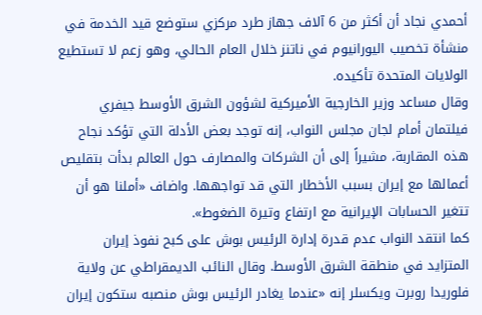أحمدي نجاد أن أكثر من 6 آلاف جهاز طرد مركزي ستوضع قيد الخدمة في منشأة تخصيب اليورانيوم في ناتنز خلال العام الحالي، وهو زعم لا تستطيع الولايات المتحدة تأكيده.
وقال مساعد وزير الخارجية الأميركية لشؤون الشرق الأوسط جيفري فيلتمان أمام لجان مجلس النواب، إنه توجد بعض الأدلة التي تؤكد نجاح هذه المقاربة، مشيراً إلى أن الشركات والمصارف حول العالم بدأت بتقليص أعمالها مع إيران بسبب الأخطار التي قد تواجهها. واضاف «أملنا هو أن تتغير الحسابات الإيرانية مع ارتفاع وتيرة الضغوط».
كما انتقد النواب عدم قدرة إدارة الرئيس بوش على كبح نفوذ إيران المتزايد في منطقة الشرق الأوسط. وقال النائب الديمقراطي عن ولاية فلوريدا روبرت ويكسلر إنه «عندما يغادر الرئيس بوش منصبه ستكون إيران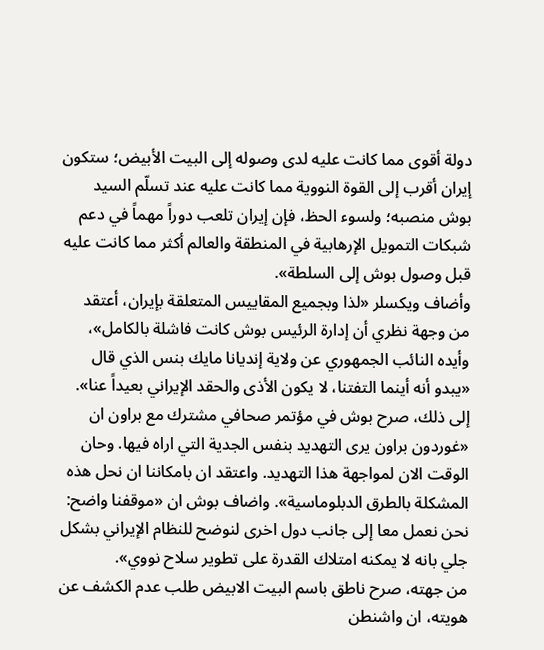دولة أقوى مما كانت عليه لدى وصوله إلى البيت الأبيض؛ ستكون إيران أقرب إلى القوة النووية مما كانت عليه عند تسلّم السيد بوش منصبه؛ ولسوء الحظ، فإن إيران تلعب دوراً مهماً في دعم شبكات التمويل الإرهابية في المنطقة والعالم أكثر مما كانت عليه قبل وصول بوش إلى السلطة».
وأضاف ويكسلر «لذا وبجميع المقاييس المتعلقة بإيران، أعتقد من وجهة نظري أن إدارة الرئيس بوش كانت فاشلة بالكامل»، وأيده النائب الجمهوري عن ولاية إنديانا مايك بنس الذي قال «يبدو أنه أينما التفتنا، لا يكون الأذى والحقد الإيراني بعيداً عنا».
إلى ذلك، صرح بوش في مؤتمر صحافي مشترك مع براون ان «غوردون براون يرى التهديد بنفس الجدية التي اراه فيها. وحان الوقت الان لمواجهة هذا التهديد. واعتقد ان بامكاننا ان نحل هذه المشكلة بالطرق الدبلوماسية». واضاف بوش ان «موقفنا واضح: نحن نعمل معا إلى جانب دول اخرى لنوضح للنظام الإيراني بشكل جلي بانه لا يمكنه امتلاك القدرة على تطوير سلاح نووي».
من جهته، صرح ناطق باسم البيت الابيض طلب عدم الكشف عن هويته، ان واشنطن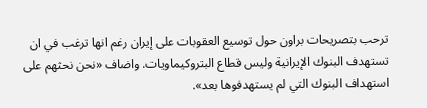ترحب بتصريحات براون حول توسيع العقوبات على إيران رغم انها ترغب في ان تستهدف البنوك الإيرانية وليس قطاع البتروكيماويات. واضاف «نحن نحثهم على استهداف البنوك التي لم يستهدفوها بعد».